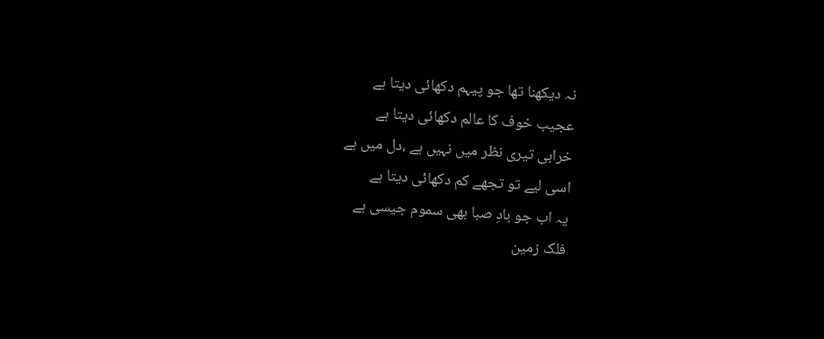نہ دیکھنا تھا جو پیہم دکھائی دیتا ہے
عجیب خوف کا عالم دکھائی دیتا ہے
خرابی تیری نظر میں نہیں ہے ،دل میں ہے
اسی لیے تو تجھے کم دکھائی دیتا ہے
یہ اب جو بادِ صبا بھی سموم جیسی ہے
فلک زمین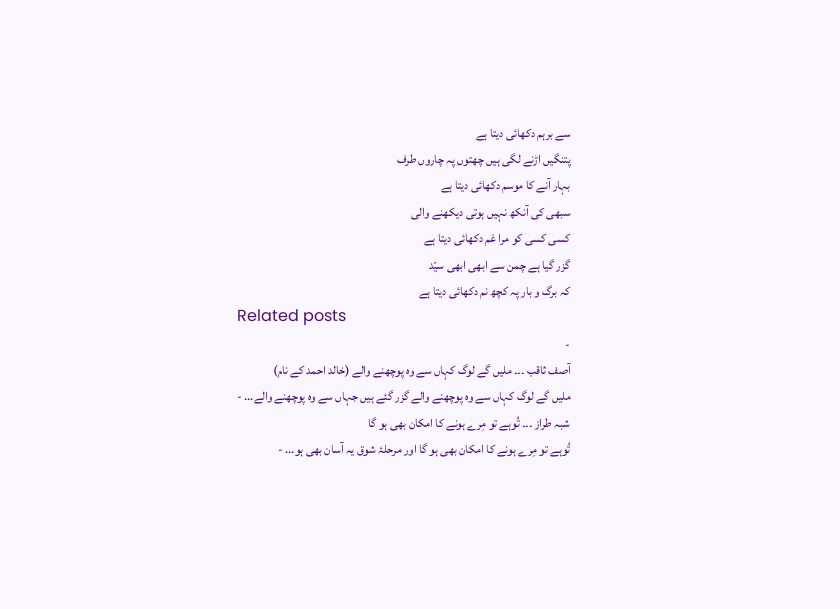سے برہم دکھائی دیتا ہے
پتنگیں اڑنے لگی ہیں چھتوں پہ چاروں طرف
بہار آنے کا موسم دکھائی دیتا ہے
سبھی کی آنکھ نہیں ہوتی دیکھنے والی
کسی کسی کو مرا غم دکھائی دیتا ہے
گزر گیا ہے چمن سے ابھی ابھی سیّد
کہ برگ و بار پہ کچھ نم دکھائی دیتا ہے
Related posts
-
آصف ثاقب ۔۔۔ ملیں گے لوگ کہاں سے وہ پوچھنے والے (خالد احمد کے نام)
ملیں گے لوگ کہاں سے وہ پوچھنے والے گزر گئے ہیں جہاں سے وہ پوچھنے والے... -
شبہ طراز ۔۔۔ تُوہے تو مِرے ہونے کا امکان بھی ہو گا
تُوہے تو مِرے ہونے کا امکان بھی ہو گا اور مرحلۂ شوق یہ آسان بھی ہو... -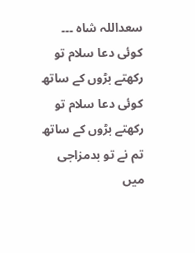سعداللہ شاہ ۔۔۔ کوئی دعا سلام تو رکھتے بڑوں کے ساتھ
کوئی دعا سلام تو رکھتے بڑوں کے ساتھ تم نے تو بدمزاجی میں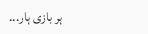ہر بازی ہار...